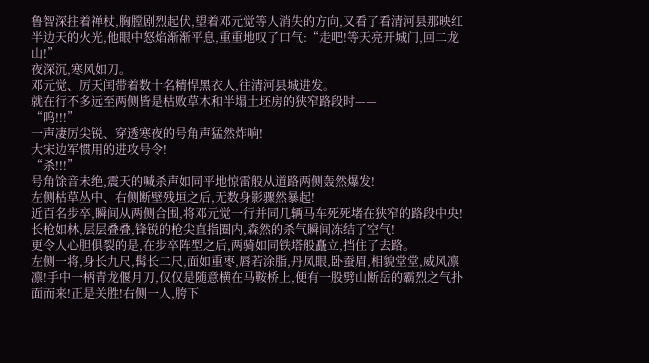鲁智深拄着禅杖,胸膛剧烈起伏,望着邓元觉等人消失的方向,又看了看清河县那映红半边天的火光,他眼中怒焰渐渐平息,重重地叹了口气:“走吧!等天亮开城门,回二龙山!”
夜深沉,寒风如刀。
邓元觉、厉天闰带着数十名精悍黑衣人,往清河县城进发。
就在行不多远至两侧皆是枯败草木和半塌土坯房的狭窄路段时——
“呜!!!”
一声凄厉尖锐、穿透寒夜的号角声猛然炸响!
大宋边军惯用的进攻号令!
“杀!!!”
号角馀音未绝,震天的喊杀声如同平地惊雷般从道路两侧轰然爆发!
左侧枯草丛中、右侧断壁残垣之后,无数身影骤然暴起!
近百名步卒,瞬间从两侧合围,将邓元觉一行并同几辆马车死死堵在狭窄的路段中央!
长枪如林,层层叠叠,锋锐的枪尖直指圈内,森然的杀气瞬间冻结了空气!
更令人心胆俱裂的是,在步卒阵型之后,两骑如同铁塔般矗立,挡住了去路。
左侧一将,身长九尺,髯长二尺,面如重枣,唇若涂脂,丹凤眼,卧蚕眉,相貌堂堂,威风凛凛!手中一柄青龙偃月刀,仅仅是随意横在马鞍桥上,便有一股劈山断岳的霸烈之气扑面而来!正是关胜!右侧一人,胯下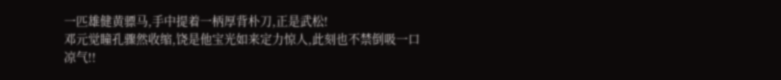一匹雄健黄骠马,手中提着一柄厚背朴刀,正是武松!
邓元觉瞳孔骤然收缩,饶是他宝光如来定力惊人,此刻也不禁倒吸一口凉气!!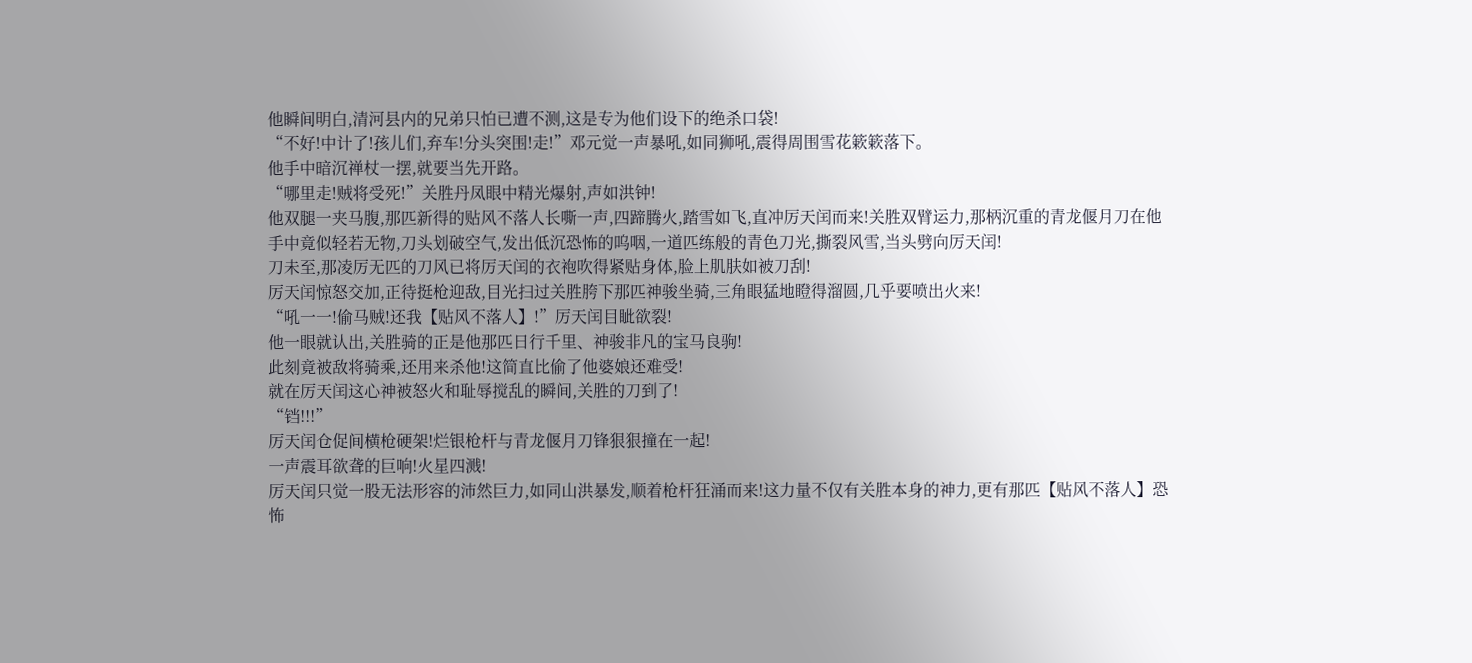他瞬间明白,清河县内的兄弟只怕已遭不测,这是专为他们设下的绝杀口袋!
“不好!中计了!孩儿们,弃车!分头突围!走!”邓元觉一声暴吼,如同狮吼,震得周围雪花簌簌落下。
他手中暗沉禅杖一摆,就要当先开路。
“哪里走!贼将受死!”关胜丹凤眼中精光爆射,声如洪钟!
他双腿一夹马腹,那匹新得的贴风不落人长嘶一声,四蹄腾火,踏雪如飞,直冲厉天闰而来!关胜双臂运力,那柄沉重的青龙偃月刀在他手中竟似轻若无物,刀头划破空气,发出低沉恐怖的呜咽,一道匹练般的青色刀光,撕裂风雪,当头劈向厉天闰!
刀未至,那凌厉无匹的刀风已将厉天闰的衣袍吹得紧贴身体,脸上肌肤如被刀刮!
厉天闰惊怒交加,正待挺枪迎敌,目光扫过关胜胯下那匹神骏坐骑,三角眼猛地瞪得溜圆,几乎要喷出火来!
“吼一一!偷马贼!还我【贴风不落人】!”厉天闰目眦欲裂!
他一眼就认出,关胜骑的正是他那匹日行千里、神骏非凡的宝马良驹!
此刻竟被敌将骑乘,还用来杀他!这简直比偷了他婆娘还难受!
就在厉天闰这心神被怒火和耻辱搅乱的瞬间,关胜的刀到了!
“铛!!!”
厉天闰仓促间横枪硬架!烂银枪杆与青龙偃月刀锋狠狠撞在一起!
一声震耳欲聋的巨响!火星四溅!
厉天闰只觉一股无法形容的沛然巨力,如同山洪暴发,顺着枪杆狂涌而来!这力量不仅有关胜本身的神力,更有那匹【贴风不落人】恐怖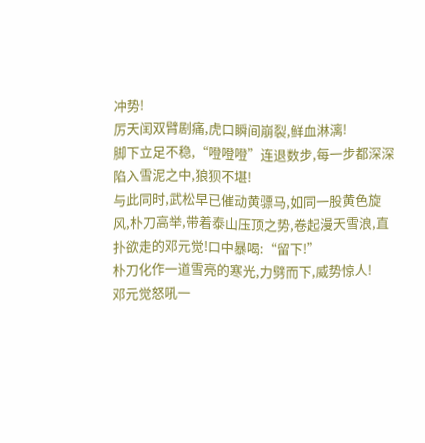冲势!
厉天闰双臂剧痛,虎口瞬间崩裂,鲜血淋漓!
脚下立足不稳,“噔噔噔”连退数步,每一步都深深陷入雪泥之中,狼狈不堪!
与此同时,武松早已催动黄骠马,如同一股黄色旋风,朴刀高举,带着泰山压顶之势,卷起漫天雪浪,直扑欲走的邓元觉!口中暴喝:“留下!”
朴刀化作一道雪亮的寒光,力劈而下,威势惊人!
邓元觉怒吼一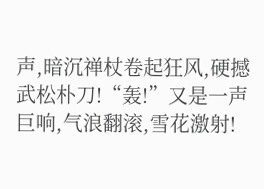声,暗沉禅杖卷起狂风,硬撼武松朴刀!“轰!”又是一声巨响,气浪翻滚,雪花激射!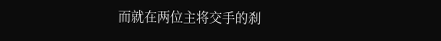而就在两位主将交手的刹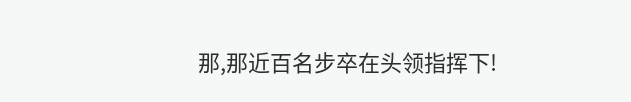那,那近百名步卒在头领指挥下!